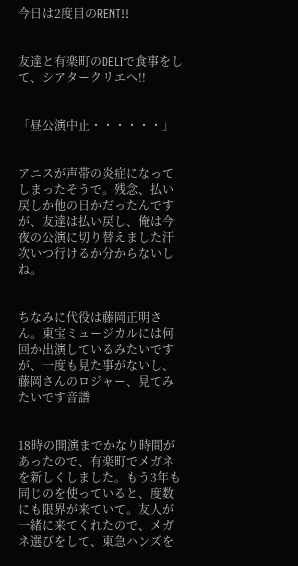今日は2度目のRENT!!


友達と有楽町のDELIで食事をして、シアタークリエへ!!


「昼公演中止・・・・・・」


アニスが声帯の炎症になってしまったそうで。残念、払い戻しか他の日かだったんですが、友達は払い戻し、俺は今夜の公演に切り替えました汗次いつ行けるか分からないしね。


ちなみに代役は藤岡正明さん。東宝ミュージカルには何回か出演しているみたいですが、一度も見た事がないし、藤岡さんのロジャー、見てみたいです音譜


18時の開演までかなり時間があったので、有楽町でメガネを新しくしました。もう3年も同じのを使っていると、度数にも限界が来ていて。友人が一緒に来てくれたので、メガネ選びをして、東急ハンズを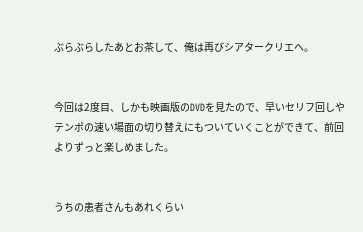ぶらぶらしたあとお茶して、俺は再びシアタークリエへ。


今回は2度目、しかも映画版のDVDを見たので、早いセリフ回しやテンポの速い場面の切り替えにもついていくことができて、前回よりずっと楽しめました。


うちの患者さんもあれくらい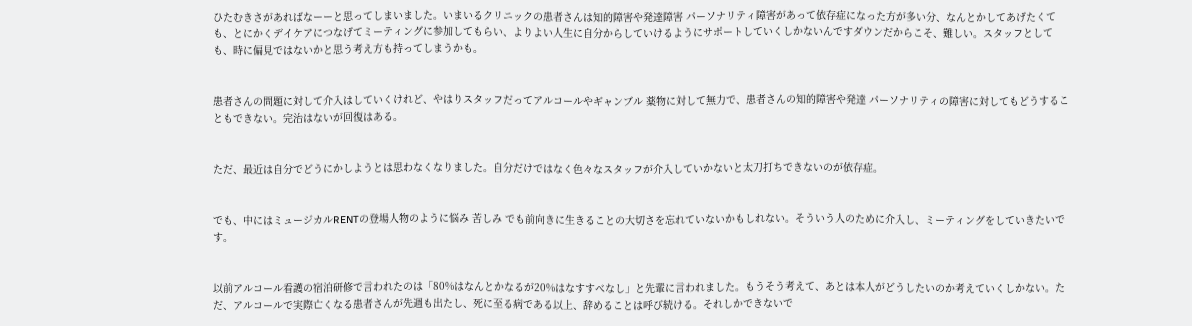ひたむきさがあればなーーと思ってしまいました。いまいるクリニックの患者さんは知的障害や発達障害 パーソナリティ障害があって依存症になった方が多い分、なんとかしてあげたくても、とにかくデイケアにつなげてミーティングに参加してもらい、よりよい人生に自分からしていけるようにサポートしていくしかないんですダウンだからこそ、難しい。スタッフとしても、時に偏見ではないかと思う考え方も持ってしまうかも。


患者さんの問題に対して介入はしていくけれど、やはりスタッフだってアルコールやギャンブル 薬物に対して無力で、患者さんの知的障害や発達 パーソナリティの障害に対してもどうすることもできない。完治はないが回復はある。


ただ、最近は自分でどうにかしようとは思わなくなりました。自分だけではなく色々なスタッフが介入していかないと太刀打ちできないのが依存症。


でも、中にはミュージカルRENTの登場人物のように悩み 苦しみ でも前向きに生きることの大切さを忘れていないかもしれない。そういう人のために介入し、ミーティングをしていきたいです。


以前アルコール看護の宿泊研修で言われたのは「80%はなんとかなるが20%はなすすべなし」と先輩に言われました。もうそう考えて、あとは本人がどうしたいのか考えていくしかない。ただ、アルコールで実際亡くなる患者さんが先週も出たし、死に至る病である以上、辞めることは呼び続ける。それしかできないで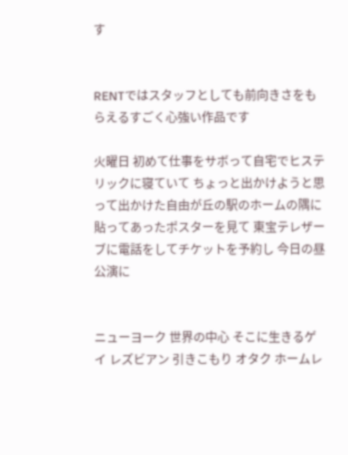す


RENTではスタッフとしても前向きさをもらえるすごく心強い作品です

火曜日 初めて仕事をサボって自宅でヒステリックに寝ていて ちょっと出かけようと思って出かけた自由が丘の駅のホームの隅に貼ってあったポスターを見て 東宝テレザーブに電話をしてチケットを予約し 今日の昼公演に


ニューヨーク 世界の中心 そこに生きるゲイ レズビアン 引きこもり オタク ホームレ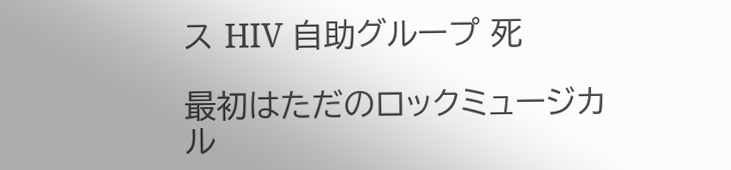ス HIV 自助グループ 死

最初はただのロックミュージカル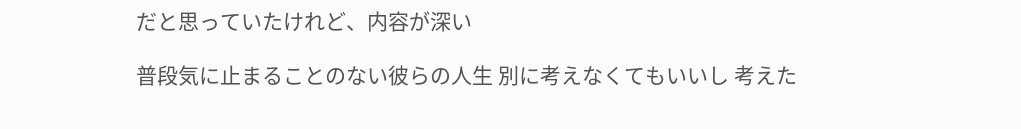だと思っていたけれど、内容が深い

普段気に止まることのない彼らの人生 別に考えなくてもいいし 考えた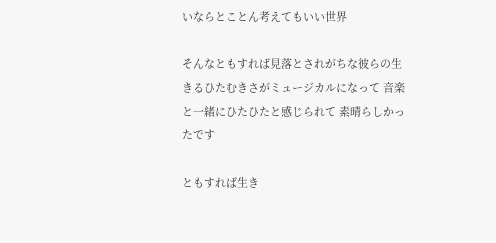いならとことん考えてもいい世界

そんなともすれば見落とされがちな彼らの生きるひたむきさがミュージカルになって 音楽と一緒にひたひたと感じられて 素晴らしかったです

ともすれば生き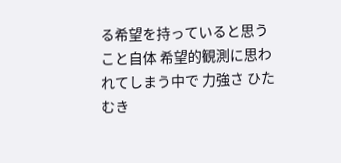る希望を持っていると思うこと自体 希望的観測に思われてしまう中で 力強さ ひたむき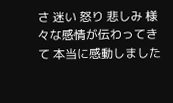さ 迷い 怒り 悲しみ 様々な感情が伝わってきて 本当に感動しました